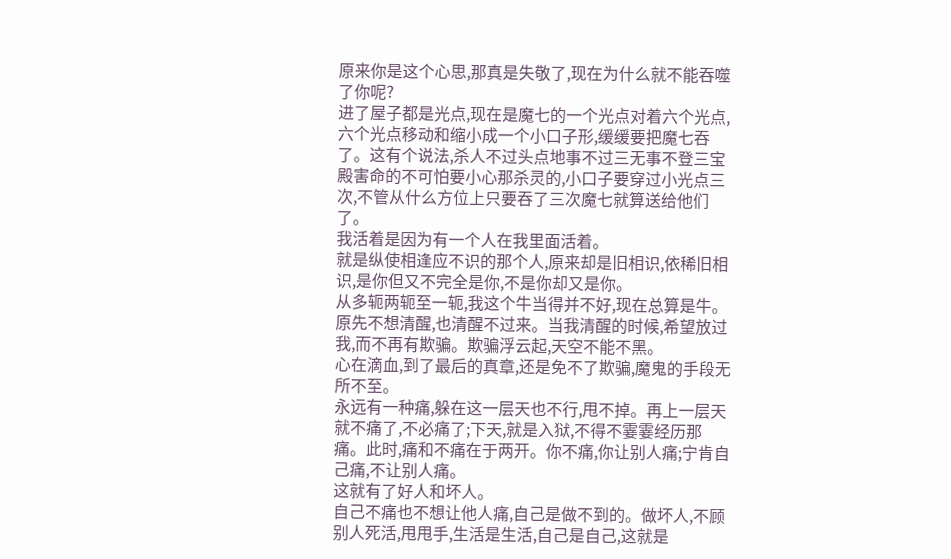原来你是这个心思,那真是失敬了,现在为什么就不能吞噬了你呢?
进了屋子都是光点,现在是魔七的一个光点对着六个光点,六个光点移动和缩小成一个小口子形,缓缓要把魔七吞了。这有个说法,杀人不过头点地事不过三无事不登三宝殿害命的不可怕要小心那杀灵的,小口子要穿过小光点三次,不管从什么方位上只要吞了三次魔七就算送给他们了。
我活着是因为有一个人在我里面活着。
就是纵使相逢应不识的那个人,原来却是旧相识,依稀旧相识,是你但又不完全是你,不是你却又是你。
从多轭两轭至一轭,我这个牛当得并不好,现在总算是牛。原先不想清醒,也清醒不过来。当我清醒的时候,希望放过我,而不再有欺骗。欺骗浮云起,天空不能不黑。
心在滴血,到了最后的真章,还是免不了欺骗,魔鬼的手段无所不至。
永远有一种痛,躲在这一层天也不行,甩不掉。再上一层天就不痛了,不必痛了;下天,就是入狱,不得不霎霎经历那痛。此时,痛和不痛在于两开。你不痛,你让别人痛;宁肯自己痛,不让别人痛。
这就有了好人和坏人。
自己不痛也不想让他人痛,自己是做不到的。做坏人,不顾别人死活,甩甩手,生活是生活,自己是自己,这就是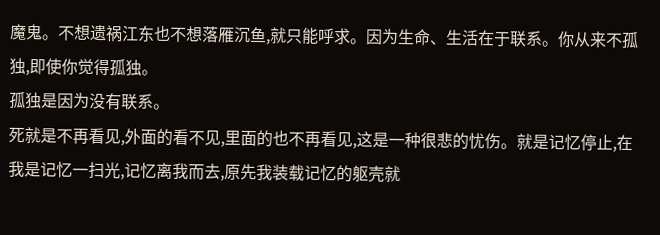魔鬼。不想遗祸江东也不想落雁沉鱼,就只能呼求。因为生命、生活在于联系。你从来不孤独,即使你觉得孤独。
孤独是因为没有联系。
死就是不再看见,外面的看不见,里面的也不再看见,这是一种很悲的忧伤。就是记忆停止,在我是记忆一扫光,记忆离我而去,原先我装载记忆的躯壳就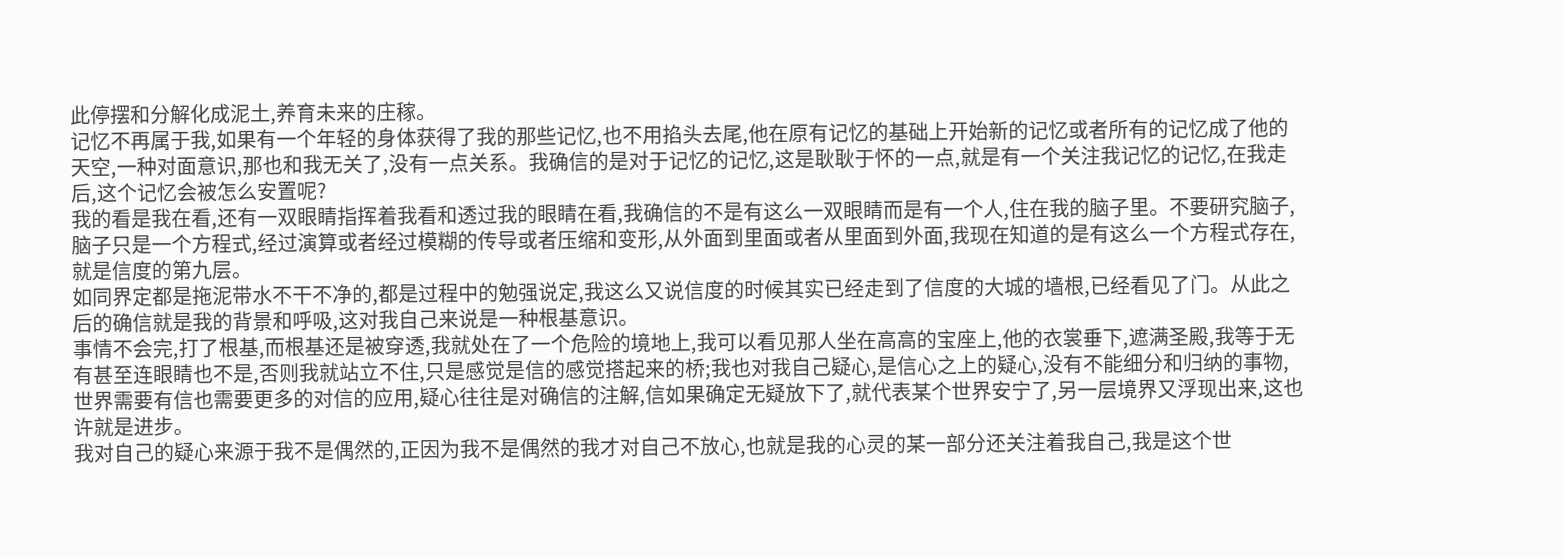此停摆和分解化成泥土,养育未来的庄稼。
记忆不再属于我,如果有一个年轻的身体获得了我的那些记忆,也不用掐头去尾,他在原有记忆的基础上开始新的记忆或者所有的记忆成了他的天空,一种对面意识,那也和我无关了,没有一点关系。我确信的是对于记忆的记忆,这是耿耿于怀的一点,就是有一个关注我记忆的记忆,在我走后,这个记忆会被怎么安置呢?
我的看是我在看,还有一双眼睛指挥着我看和透过我的眼睛在看,我确信的不是有这么一双眼睛而是有一个人,住在我的脑子里。不要研究脑子,脑子只是一个方程式,经过演算或者经过模糊的传导或者压缩和变形,从外面到里面或者从里面到外面,我现在知道的是有这么一个方程式存在,就是信度的第九层。
如同界定都是拖泥带水不干不净的,都是过程中的勉强说定,我这么又说信度的时候其实已经走到了信度的大城的墙根,已经看见了门。从此之后的确信就是我的背景和呼吸,这对我自己来说是一种根基意识。
事情不会完,打了根基,而根基还是被穿透,我就处在了一个危险的境地上,我可以看见那人坐在高高的宝座上,他的衣裳垂下,遮满圣殿,我等于无有甚至连眼睛也不是,否则我就站立不住,只是感觉是信的感觉搭起来的桥;我也对我自己疑心,是信心之上的疑心,没有不能细分和归纳的事物,世界需要有信也需要更多的对信的应用,疑心往往是对确信的注解,信如果确定无疑放下了,就代表某个世界安宁了,另一层境界又浮现出来,这也许就是进步。
我对自己的疑心来源于我不是偶然的,正因为我不是偶然的我才对自己不放心,也就是我的心灵的某一部分还关注着我自己,我是这个世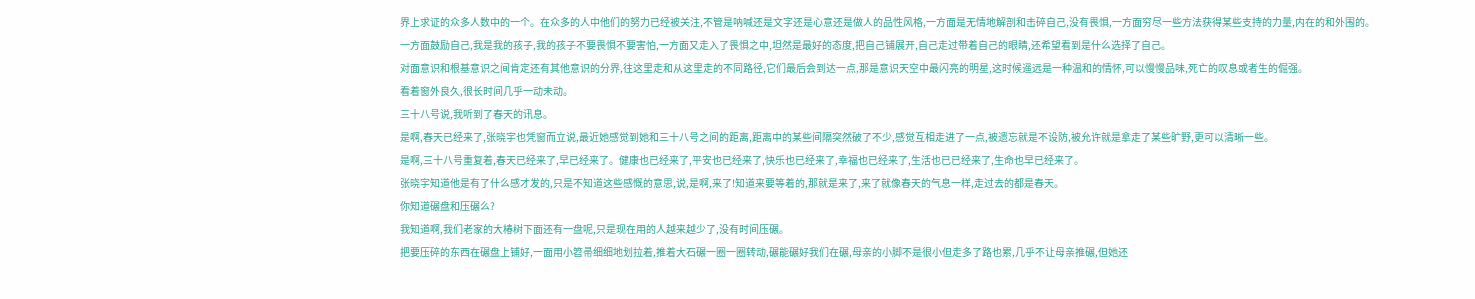界上求证的众多人数中的一个。在众多的人中他们的努力已经被关注,不管是呐喊还是文字还是心意还是做人的品性风格,一方面是无情地解剖和击碎自己,没有畏惧,一方面穷尽一些方法获得某些支持的力量,内在的和外围的。一方面鼓励自己,我是我的孩子,我的孩子不要畏惧不要害怕,一方面又走入了畏惧之中,坦然是最好的态度,把自己铺展开,自己走过带着自己的眼睛,还希望看到是什么选择了自己。
对面意识和根基意识之间肯定还有其他意识的分界,往这里走和从这里走的不同路径,它们最后会到达一点,那是意识天空中最闪亮的明星,这时候遥远是一种温和的情怀,可以慢慢品味,死亡的叹息或者生的倔强。
看着窗外良久,很长时间几乎一动未动。
三十八号说,我听到了春天的讯息。
是啊,春天已经来了,张晓宇也凭窗而立说,最近她感觉到她和三十八号之间的距离,距离中的某些间隔突然破了不少,感觉互相走进了一点,被遗忘就是不设防,被允许就是拿走了某些旷野,更可以清晰一些。
是啊,三十八号重复着,春天已经来了,早已经来了。健康也已经来了,平安也已经来了,快乐也已经来了,幸福也已经来了,生活也已已经来了,生命也早已经来了。
张晓宇知道他是有了什么感才发的,只是不知道这些感慨的意思,说,是啊,来了!知道来要等着的,那就是来了,来了就像春天的气息一样,走过去的都是春天。
你知道碾盘和压碾么?
我知道啊,我们老家的大椿树下面还有一盘呢,只是现在用的人越来越少了,没有时间压碾。
把要压碎的东西在碾盘上铺好,一面用小笤帚细细地划拉着,推着大石碾一圈一圈转动,碾能碾好我们在碾,母亲的小脚不是很小但走多了路也累,几乎不让母亲推碾,但她还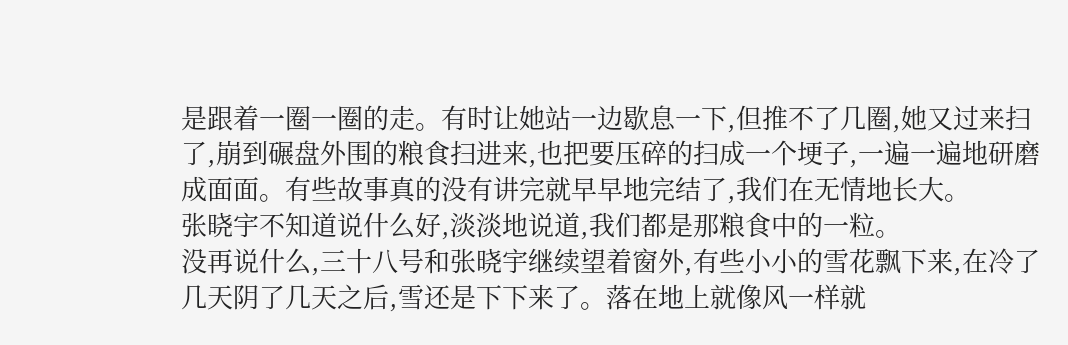是跟着一圈一圈的走。有时让她站一边歇息一下,但推不了几圈,她又过来扫了,崩到碾盘外围的粮食扫进来,也把要压碎的扫成一个埂子,一遍一遍地研磨成面面。有些故事真的没有讲完就早早地完结了,我们在无情地长大。
张晓宇不知道说什么好,淡淡地说道,我们都是那粮食中的一粒。
没再说什么,三十八号和张晓宇继续望着窗外,有些小小的雪花飘下来,在冷了几天阴了几天之后,雪还是下下来了。落在地上就像风一样就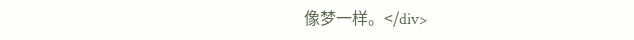像梦一样。</div>